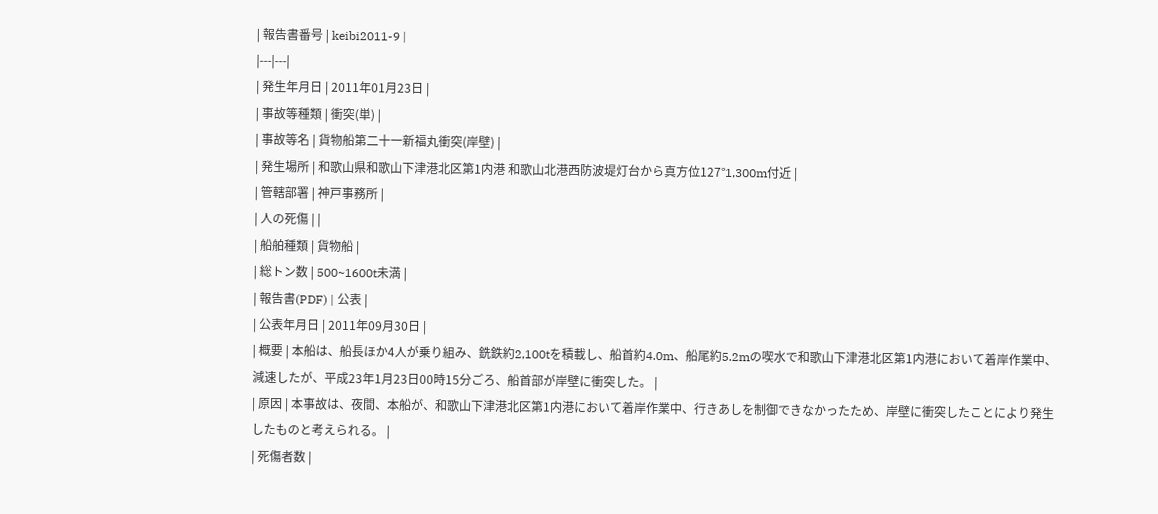| 報告書番号 | keibi2011-9 |
|---|---|
| 発生年月日 | 2011年01月23日 |
| 事故等種類 | 衝突(単) |
| 事故等名 | 貨物船第二十一新福丸衝突(岸壁) |
| 発生場所 | 和歌山県和歌山下津港北区第1内港 和歌山北港西防波堤灯台から真方位127°1,300m付近 |
| 管轄部署 | 神戸事務所 |
| 人の死傷 | |
| 船舶種類 | 貨物船 |
| 総トン数 | 500~1600t未満 |
| 報告書(PDF) | 公表 |
| 公表年月日 | 2011年09月30日 |
| 概要 | 本船は、船長ほか4人が乗り組み、銑鉄約2,100tを積載し、船首約4.0m、船尾約5.2mの喫水で和歌山下津港北区第1内港において着岸作業中、減速したが、平成23年1月23日00時15分ごろ、船首部が岸壁に衝突した。 |
| 原因 | 本事故は、夜間、本船が、和歌山下津港北区第1内港において着岸作業中、行きあしを制御できなかったため、岸壁に衝突したことにより発生したものと考えられる。 |
| 死傷者数 |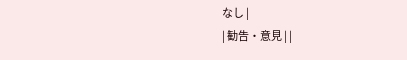なし |
| 勧告・意見 | |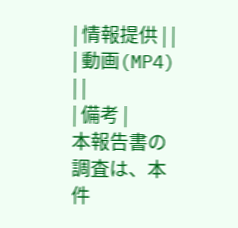| 情報提供 | |
| 動画(MP4) | |
| 備考 |
本報告書の調査は、本件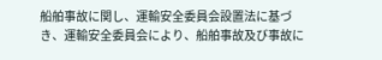船舶事故に関し、運輸安全委員会設置法に基づき、運輸安全委員会により、船舶事故及び事故に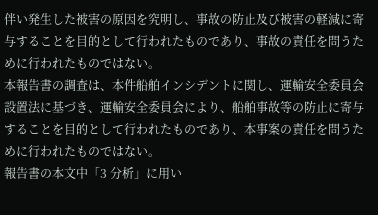伴い発生した被害の原因を究明し、事故の防止及び被害の軽減に寄与することを目的として行われたものであり、事故の責任を問うために行われたものではない。
本報告書の調査は、本件船舶インシデントに関し、運輸安全委員会設置法に基づき、運輸安全委員会により、船舶事故等の防止に寄与することを目的として行われたものであり、本事案の責任を問うために行われたものではない。
報告書の本文中「3 分析」に用い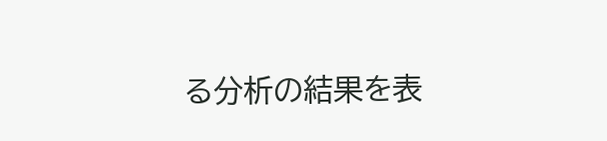る分析の結果を表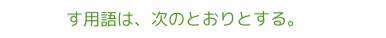す用語は、次のとおりとする。